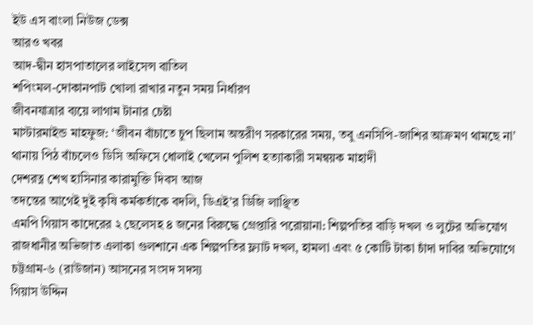ইউ এস বাংলা নিউজ ডেক্স
আরও খবর
আদ-দ্বীন হাসপাতালের লাইসেন্স বাতিল
শপিংমল-দোকানপাট খোলা রাখার নতুন সময় নির্ধারণ
জীবনযাত্রার ব্যয়ে লাগাম টানার চেষ্টা
মাস্টারমাইন্ড মাহফুজ: ‘জীবন বাঁচাতে চুপ ছিলাম অন্তরীণ সরকারের সময়, তবু এনসিপি-জাশির আক্রমণ থামছে না’
থানায় পিঠ বাঁচলেও ডিসি অফিসে ধোলাই খেলেন পুলিশ হত্যাকারী সমন্বয়ক মাহাদী
দেশরত্ন শেখ হাসিনার কারামুক্তি দিবস আজ
তদন্তের আগেই দুই কৃষি কর্মকর্তাকে বদলি, ডিএই’র ডিজি লাঞ্ছিত
এমপি গিয়াস কাদেরের ২ ছেলেসহ ৪ জনের বিরুদ্ধে গ্রেপ্তারি পরোয়ানা: শিল্পপতির বাড়ি দখল ও লুটের অভিযোগ
রাজধানীর অভিজাত এলাকা গুলশানে এক শিল্পপতির ফ্ল্যাট দখল, হামলা এবং ৫ কোটি টাকা চাঁদা দাবির অভিযোগে চট্টগ্রাম-৬ (রাউজান) আসনের সংসদ সদস্য
গিয়াস উদ্দিন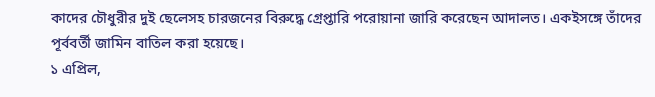কাদের চৌধুরীর দুই ছেলেসহ চারজনের বিরুদ্ধে গ্রেপ্তারি পরোয়ানা জারি করেছেন আদালত। একইসঙ্গে তাঁদের পূর্ববর্তী জামিন বাতিল করা হয়েছে।
১ এপ্রিল,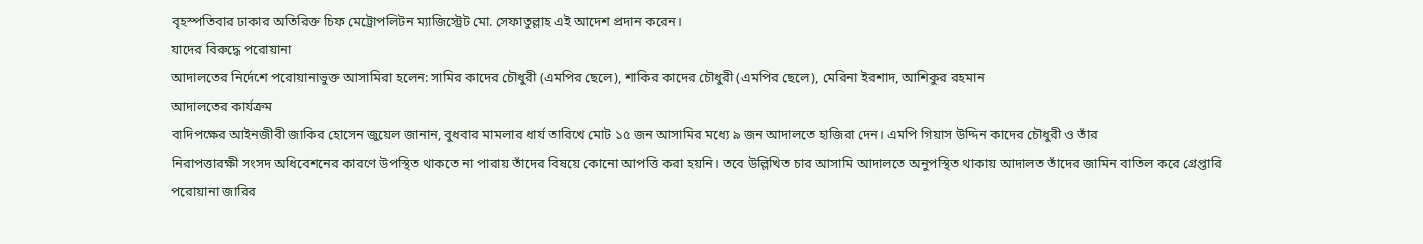বৃহস্পতিবার ঢাকার অতিরিক্ত চিফ মেট্রোপলিটন ম্যাজিস্ট্রেট মো. সেফাতুল্লাহ এই আদেশ প্রদান করেন।
যাদের বিরুদ্ধে পরোয়ানা
আদালতের নির্দেশে পরোয়ানাভুক্ত আসামিরা হলেন: সামির কাদের চৌধুরী (এমপির ছেলে), শাকির কাদের চৌধুরী (এমপির ছেলে), মেরিনা ইরশাদ, আশিকুর রহমান
আদালতের কার্যক্রম
বাদিপক্ষের আইনজীবী জাকির হোসেন জুয়েল জানান, বুধবার মামলার ধার্য তারিখে মোট ১৫ জন আসামির মধ্যে ৯ জন আদালতে হাজিরা দেন। এমপি গিয়াস উদ্দিন কাদের চৌধুরী ও তাঁর
নিরাপত্তারক্ষী সংসদ অধিবেশনের কারণে উপস্থিত থাকতে না পারায় তাঁদের বিষয়ে কোনো আপত্তি করা হয়নি। তবে উল্লিখিত চার আসামি আদালতে অনুপস্থিত থাকায় আদালত তাঁদের জামিন বাতিল করে গ্রেপ্তারি পরোয়ানা জারির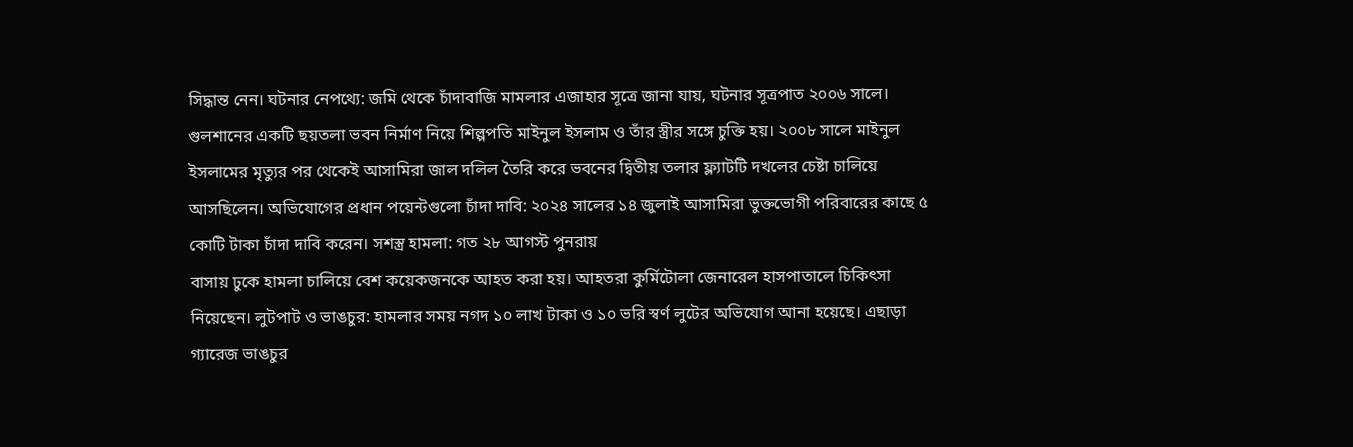সিদ্ধান্ত নেন। ঘটনার নেপথ্যে: জমি থেকে চাঁদাবাজি মামলার এজাহার সূত্রে জানা যায়, ঘটনার সূত্রপাত ২০০৬ সালে। গুলশানের একটি ছয়তলা ভবন নির্মাণ নিয়ে শিল্পপতি মাইনুল ইসলাম ও তাঁর স্ত্রীর সঙ্গে চুক্তি হয়। ২০০৮ সালে মাইনুল ইসলামের মৃত্যুর পর থেকেই আসামিরা জাল দলিল তৈরি করে ভবনের দ্বিতীয় তলার ফ্ল্যাটটি দখলের চেষ্টা চালিয়ে আসছিলেন। অভিযোগের প্রধান পয়েন্টগুলো চাঁদা দাবি: ২০২৪ সালের ১৪ জুলাই আসামিরা ভুক্তভোগী পরিবারের কাছে ৫ কোটি টাকা চাঁদা দাবি করেন। সশস্ত্র হামলা: গত ২৮ আগস্ট পুনরায়
বাসায় ঢুকে হামলা চালিয়ে বেশ কয়েকজনকে আহত করা হয়। আহতরা কুর্মিটোলা জেনারেল হাসপাতালে চিকিৎসা নিয়েছেন। লুটপাট ও ভাঙচুর: হামলার সময় নগদ ১০ লাখ টাকা ও ১০ ভরি স্বর্ণ লুটের অভিযোগ আনা হয়েছে। এছাড়া গ্যারেজ ভাঙচুর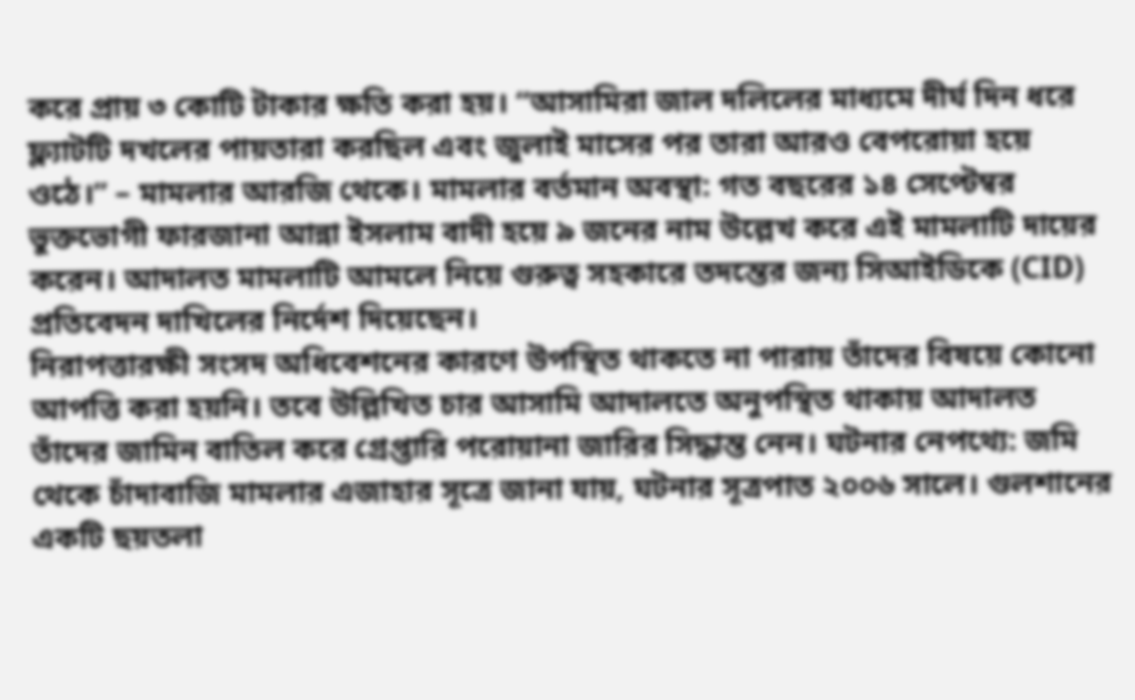করে প্রায় ৩ কোটি টাকার ক্ষতি করা হয়। “আসামিরা জাল দলিলের মাধ্যমে দীর্ঘ দিন ধরে ফ্ল্যাটটি দখলের পায়তারা করছিল এবং জুলাই মাসের পর তারা আরও বেপরোয়া হয়ে ওঠে।” – মামলার আরজি থেকে। মামলার বর্তমান অবস্থা: গত বছরের ১৪ সেপ্টেম্বর ভুক্তভোগী ফারজানা আন্না ইসলাম বাদী হয়ে ৯ জনের নাম উল্লেখ করে এই মামলাটি দায়ের করেন। আদালত মামলাটি আমলে নিয়ে গুরুত্ব সহকারে তদন্তের জন্য সিআইডিকে (CID) প্রতিবেদন দাখিলের নির্দেশ দিয়েছেন।
নিরাপত্তারক্ষী সংসদ অধিবেশনের কারণে উপস্থিত থাকতে না পারায় তাঁদের বিষয়ে কোনো আপত্তি করা হয়নি। তবে উল্লিখিত চার আসামি আদালতে অনুপস্থিত থাকায় আদালত তাঁদের জামিন বাতিল করে গ্রেপ্তারি পরোয়ানা জারির সিদ্ধান্ত নেন। ঘটনার নেপথ্যে: জমি থেকে চাঁদাবাজি মামলার এজাহার সূত্রে জানা যায়, ঘটনার সূত্রপাত ২০০৬ সালে। গুলশানের একটি ছয়তলা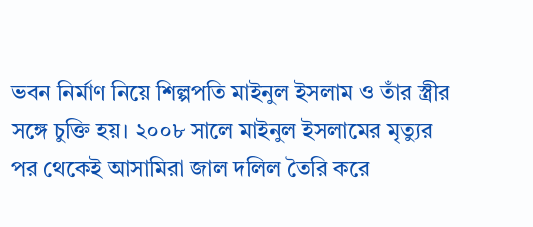ভবন নির্মাণ নিয়ে শিল্পপতি মাইনুল ইসলাম ও তাঁর স্ত্রীর সঙ্গে চুক্তি হয়। ২০০৮ সালে মাইনুল ইসলামের মৃত্যুর পর থেকেই আসামিরা জাল দলিল তৈরি করে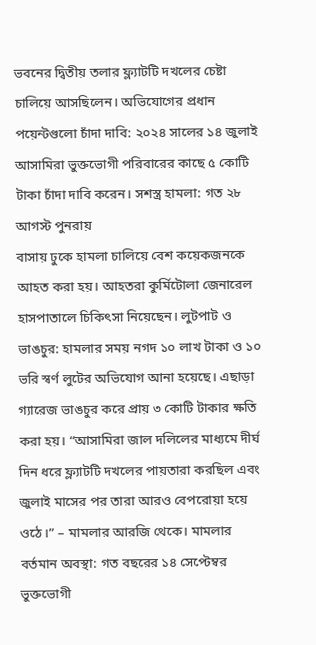ভবনের দ্বিতীয় তলার ফ্ল্যাটটি দখলের চেষ্টা চালিয়ে আসছিলেন। অভিযোগের প্রধান পয়েন্টগুলো চাঁদা দাবি: ২০২৪ সালের ১৪ জুলাই আসামিরা ভুক্তভোগী পরিবারের কাছে ৫ কোটি টাকা চাঁদা দাবি করেন। সশস্ত্র হামলা: গত ২৮ আগস্ট পুনরায়
বাসায় ঢুকে হামলা চালিয়ে বেশ কয়েকজনকে আহত করা হয়। আহতরা কুর্মিটোলা জেনারেল হাসপাতালে চিকিৎসা নিয়েছেন। লুটপাট ও ভাঙচুর: হামলার সময় নগদ ১০ লাখ টাকা ও ১০ ভরি স্বর্ণ লুটের অভিযোগ আনা হয়েছে। এছাড়া গ্যারেজ ভাঙচুর করে প্রায় ৩ কোটি টাকার ক্ষতি করা হয়। “আসামিরা জাল দলিলের মাধ্যমে দীর্ঘ দিন ধরে ফ্ল্যাটটি দখলের পায়তারা করছিল এবং জুলাই মাসের পর তারা আরও বেপরোয়া হয়ে ওঠে।” – মামলার আরজি থেকে। মামলার বর্তমান অবস্থা: গত বছরের ১৪ সেপ্টেম্বর ভুক্তভোগী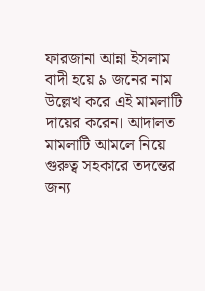ফারজানা আন্না ইসলাম বাদী হয়ে ৯ জনের নাম উল্লেখ করে এই মামলাটি দায়ের করেন। আদালত মামলাটি আমলে নিয়ে গুরুত্ব সহকারে তদন্তের জন্য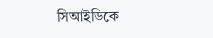সিআইডিকে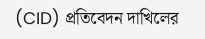(CID) প্রতিবেদন দাখিলের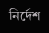নির্দেশ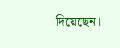দিয়েছেন।